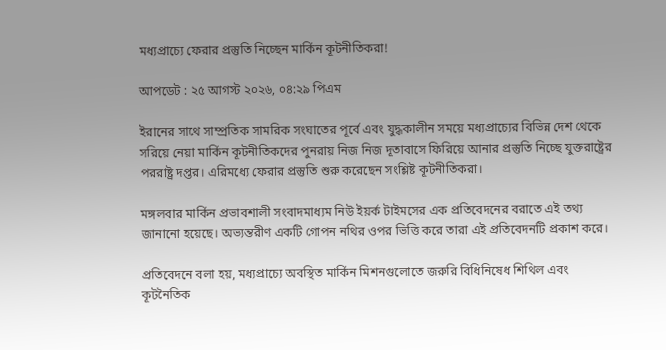মধ্যপ্রাচ্যে ফেরার প্রস্তুতি নিচ্ছেন মার্কিন কূটনীতিকরা!

আপডেট : ২৫ আগস্ট ২০২৬, ০৪:২৯ পিএম

ইরানের সাথে সাম্প্রতিক সামরিক সংঘাতের পূর্বে এবং যুদ্ধকালীন সময়ে মধ্যপ্রাচ্যের বিভিন্ন দেশ থেকে সরিয়ে নেয়া মার্কিন কূটনীতিকদের পুনরায় নিজ নিজ দূতাবাসে ফিরিয়ে আনার প্রস্তুতি নিচ্ছে যুক্তরাষ্ট্রের পররাষ্ট্র দপ্তর। এরিমধ্যে ফেরার প্রস্তুতি শুরু করেছেন সংশ্লিষ্ট কূটনীতিকরা।

মঙ্গলবার মার্কিন প্রভাবশালী সংবাদমাধ্যম নিউ ইয়র্ক টাইমসের এক প্রতিবেদনের বরাতে এই তথ্য জানানো হয়েছে। অভ্যন্তরীণ একটি গোপন নথির ওপর ভিত্তি করে তারা এই প্রতিবেদনটি প্রকাশ করে।

প্রতিবেদনে বলা হয়, মধ্যপ্রাচ্যে অবস্থিত মার্কিন মিশনগুলোতে জরুরি বিধিনিষেধ শিথিল এবং কূটনৈতিক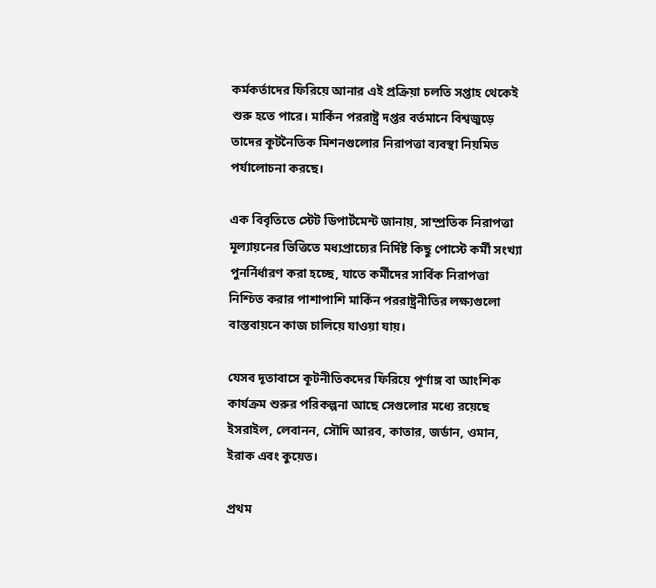কর্মকর্তাদের ফিরিয়ে আনার এই প্রক্রিয়া চলতি সপ্তাহ থেকেই শুরু হতে পারে। মার্কিন পররাষ্ট্র দপ্তর বর্তমানে বিশ্বজুড়ে তাদের কূটনৈতিক মিশনগুলোর নিরাপত্তা ব্যবস্থা নিয়মিত পর্যালোচনা করছে।

এক বিবৃতিতে স্টেট ডিপার্টমেন্ট জানায়, সাম্প্রতিক নিরাপত্তা মূল্যায়নের ভিত্তিতে মধ্যপ্রাচ্যের নির্দিষ্ট কিছু পোস্টে কর্মী সংখ্যা পুনর্নির্ধারণ করা হচ্ছে, যাতে কর্মীদের সার্বিক নিরাপত্তা নিশ্চিত করার পাশাপাশি মার্কিন পররাষ্ট্রনীতির লক্ষ্যগুলো বাস্তবায়নে কাজ চালিয়ে যাওয়া যায়।

যেসব দূতাবাসে কূটনীতিকদের ফিরিয়ে পূর্ণাঙ্গ বা আংশিক কার্যক্রম শুরুর পরিকল্পনা আছে সেগুলোর মধ্যে রয়েছে ইসরাইল, লেবানন, সৌদি আরব, কাতার, জর্ডান, ওমান, ইরাক এবং কুয়েত।

প্রথম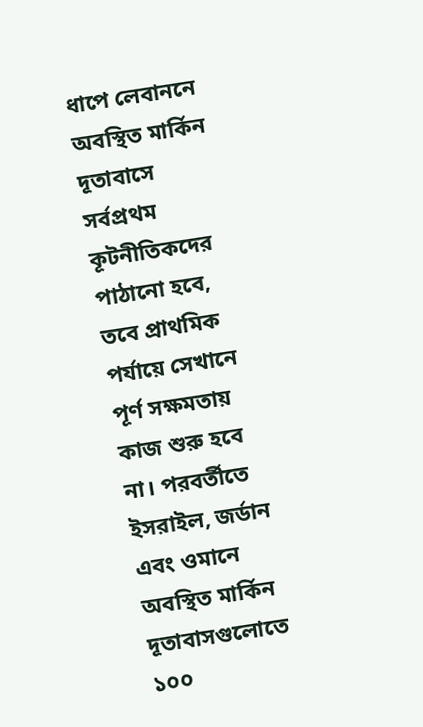ধাপে লেবাননে অবস্থিত মার্কিন দূতাবাসে সর্বপ্রথম কূটনীতিকদের পাঠানো হবে, তবে প্রাথমিক পর্যায়ে সেখানে পূর্ণ সক্ষমতায় কাজ শুরু হবে না। পরবর্তীতে ইসরাইল, জর্ডান এবং ওমানে অবস্থিত মার্কিন দূতাবাসগুলোতে ১০০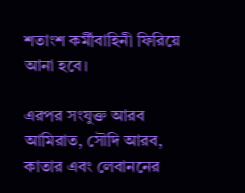শতাংশ কর্মীবাহিনী ফিরিয়ে আনা হবে।

এরপর সংযুক্ত আরব আমিরাত, সৌদি আরব, কাতার এবং লেবাননের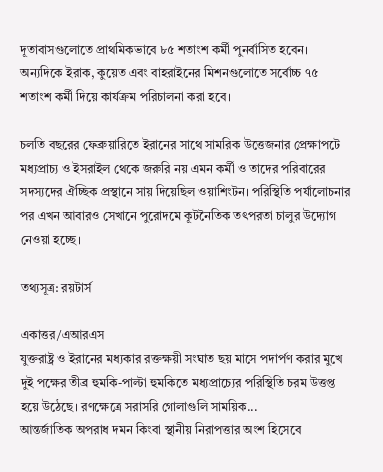দূতাবাসগুলোতে প্রাথমিকভাবে ৮৫ শতাংশ কর্মী পুনর্বাসিত হবেন। অন্যদিকে ইরাক, কুয়েত এবং বাহরাইনের মিশনগুলোতে সর্বোচ্চ ৭৫ শতাংশ কর্মী দিয়ে কার্যক্রম পরিচালনা করা হবে।

চলতি বছরের ফেব্রুয়ারিতে ইরানের সাথে সামরিক উত্তেজনার প্রেক্ষাপটে মধ্যপ্রাচ্য ও ইসরাইল থেকে জরুরি নয় এমন কর্মী ও তাদের পরিবারের সদস্যদের ঐচ্ছিক প্রস্থানে সায় দিয়েছিল ওয়াশিংটন। পরিস্থিতি পর্যালোচনার পর এখন আবারও সেখানে পুরোদমে কূটনৈতিক তৎপরতা চালুর উদ্যোগ নেওয়া হচ্ছে।

তথ্যসূত্র: রয়টার্স

একাত্তর/এআরএস
যুক্তরাষ্ট্র ও ইরানের মধ্যকার রক্তক্ষয়ী সংঘাত ছয় মাসে পদার্পণ করার মুখে দুই পক্ষের তীব্র হুমকি-পাল্টা হুমকিতে মধ্যপ্রাচ্যের পরিস্থিতি চরম উত্তপ্ত হয়ে উঠেছে। রণক্ষেত্রে সরাসরি গোলাগুলি সাময়িক...
আন্তর্জাতিক অপরাধ দমন কিংবা স্থানীয় নিরাপত্তার অংশ হিসেবে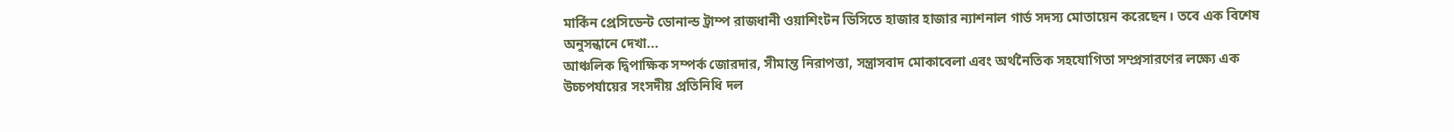মার্কিন প্রেসিডেন্ট ডোনাল্ড ট্রাম্প রাজধানী ওয়াশিংটন ডিসিতে হাজার হাজার ন্যাশনাল গার্ড সদস্য মোতায়েন করেছেন। তবে এক বিশেষ অনুসন্ধানে দেখা...
আঞ্চলিক দ্বিপাক্ষিক সম্পর্ক জোরদার, সীমান্ত নিরাপত্তা, সন্ত্রাসবাদ মোকাবেলা এবং অর্থনৈতিক সহযোগিতা সম্প্রসারণের লক্ষ্যে এক উচ্চপর্যায়ের সংসদীয় প্রতিনিধি দল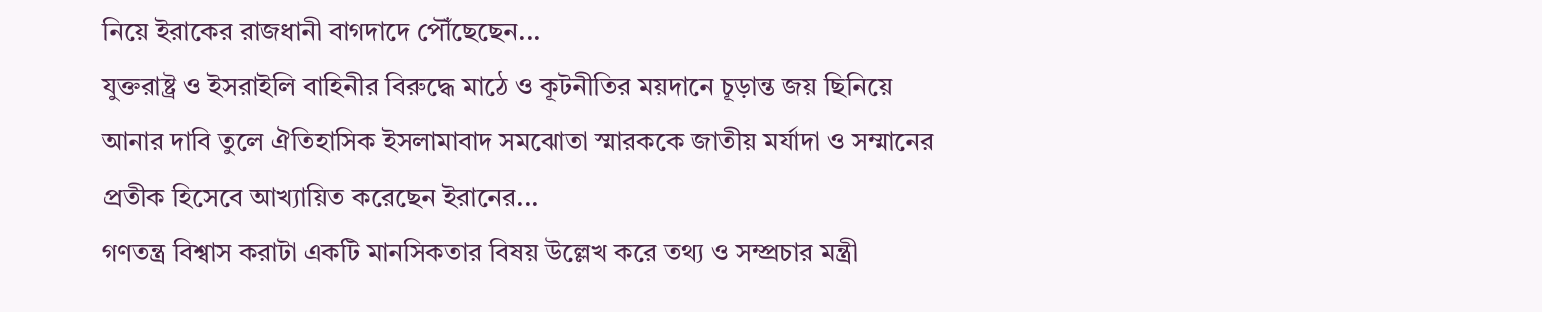নিয়ে ইরাকের রাজধানী বাগদাদে পৌঁছেছেন...
যুক্তরাষ্ট্র ও ইসরাইলি বাহিনীর বিরুদ্ধে মাঠে ও কূটনীতির ময়দানে চূড়ান্ত জয় ছিনিয়ে আনার দাবি তুলে ঐতিহাসিক ইসলামাবাদ সমঝোতা স্মারককে জাতীয় মর্যাদা ও সম্মানের প্রতীক হিসেবে আখ্যায়িত করেছেন ইরানের...
গণতন্ত্র বিশ্বাস করাটা একটি মানসিকতার বিষয় উল্লেখ করে তথ্য ও সম্প্রচার মন্ত্রী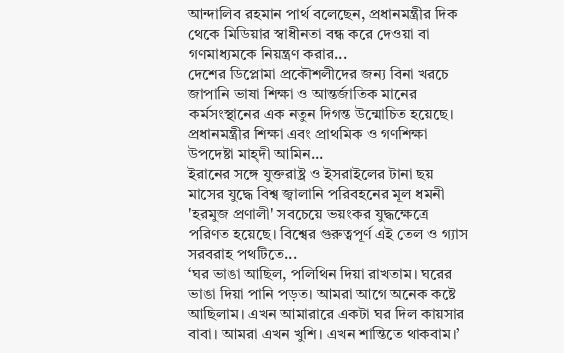আন্দালিব রহমান পার্থ বলেছেন, প্রধানমন্ত্রীর দিক থেকে মিডিয়ার স্বাধীনতা বন্ধ করে দেওয়া বা গণমাধ্যমকে নিয়ন্ত্রণ করার...
দেশের ডিপ্লোমা প্রকৌশলীদের জন্য বিনা খরচে জাপানি ভাষা শিক্ষা ও আন্তর্জাতিক মানের কর্মসংস্থানের এক নতুন দিগন্ত উন্মোচিত হয়েছে। প্রধানমন্ত্রীর শিক্ষা এবং প্রাথমিক ও গণশিক্ষা উপদেষ্টা মাহ্দী আমিন...
ইরানের সঙ্গে যুক্তরাষ্ট্র ও ইসরাইলের টানা ছয় মাসের যুদ্ধে বিশ্ব জ্বালানি পরিবহনের মূল ধমনী 'হরমুজ প্রণালী' সবচেয়ে ভয়ংকর যুদ্ধক্ষেত্রে পরিণত হয়েছে। বিশ্বের গুরুত্বপূর্ণ এই তেল ও গ্যাস সরবরাহ পথটিতে...
‘ঘর ভাঙা আছিল, পলিথিন দিয়া রাখতাম। ঘরের ভাঙা দিয়া পানি পড়ত। আমরা আগে অনেক কষ্টে আছিলাম। এখন আমারারে একটা ঘর দিল কায়সার বাবা। আমরা এখন খুশি। এখন শান্তিতে থাকবাম।’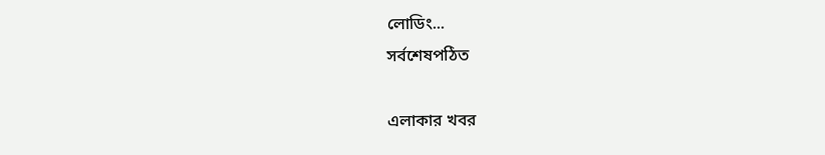লোডিং...
সর্বশেষপঠিত

এলাকার খবর